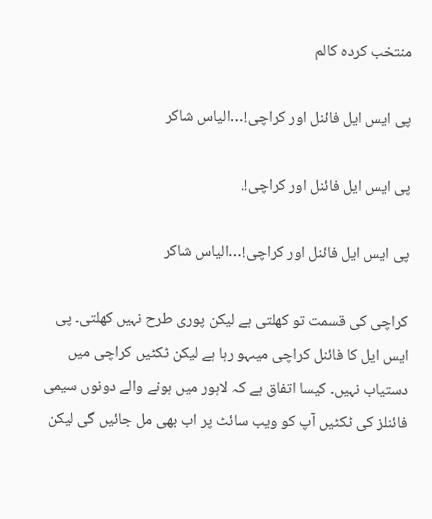منتخب کردہ کالم

پی ایس ایل فائنل اور کراچی!…الیاس شاکر

پی ایس ایل فائنل اور کراچی!.

پی ایس ایل فائنل اور کراچی!…الیاس شاکر

کراچی کی قسمت تو کھلتی ہے لیکن پوری طرح نہیں کھلتی۔ پی ایس ایل کا فائنل کراچی میںہو رہا ہے لیکن ٹکٹیں کراچی میں دستیاب نہیں۔ کیسا اتفاق ہے کہ لاہور میں ہونے والے دونوں سیمی فائنلز کی ٹکٹیں آپ کو ویب سائٹ پر اب بھی مل جائیں گی لیکن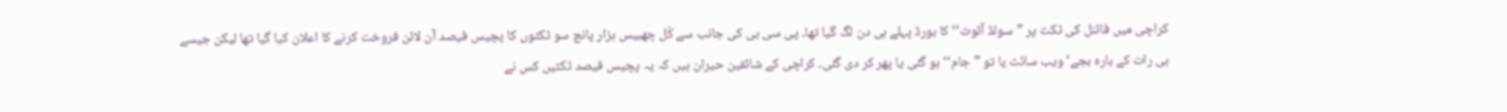کراچی میں فائنل کی ٹکٹ پر ”سولڈ آئوٹ‘‘ کا بورڈ پہلے ہی دن لگ گیا تھا۔ پی سی بی کی جانب سے کُل چھبیس ہزار پانچ سو ٹکٹوں کا پچیس فیصد آن لائن فروخت کرنے کا اعلان کیا گیا تھا لیکن جیسے ہی رات کے بارہ بجے‘ ویب سائٹ یا تو ”جام‘‘ ہو گئی یا پھر کر دی گئی۔ کراچی کے شائقین حیران ہیں کہ یہ پچیس فیصد ٹکٹیں کس نے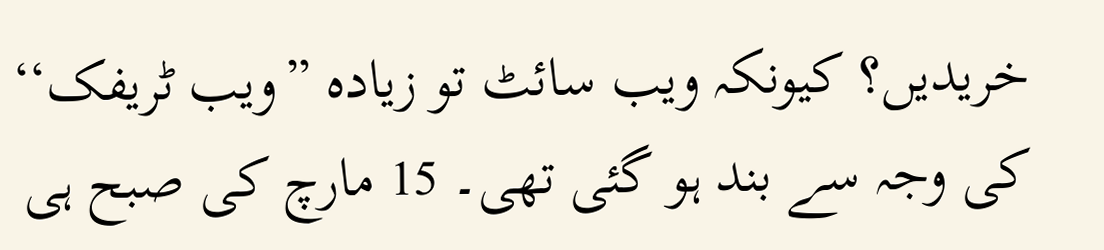خریدیں؟ کیونکہ ویب سائٹ تو زیادہ ”ویب ٹریفک‘‘ کی وجہ سے بند ہو گئی تھی۔ 15 مارچ کی صبح ہی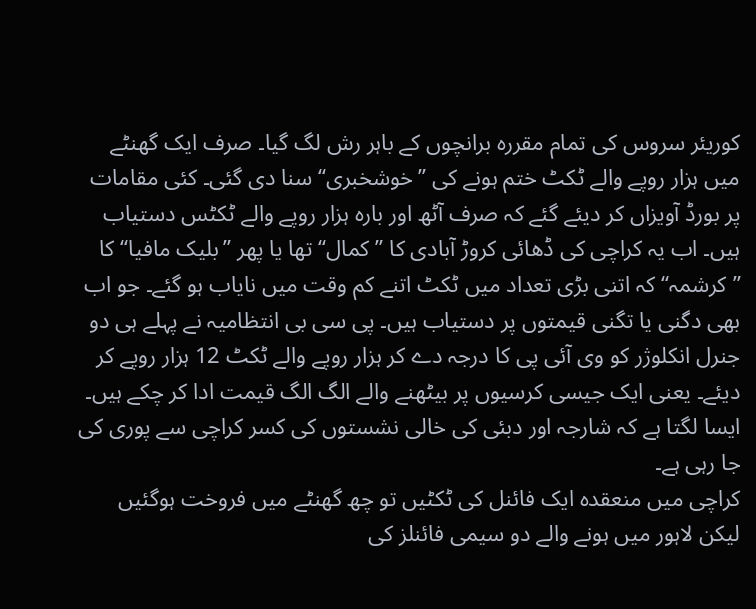کوریئر سروس کی تمام مقررہ برانچوں کے باہر رش لگ گیا۔ صرف ایک گھنٹے میں ہزار روپے والے ٹکٹ ختم ہونے کی ”خوشخبری‘‘ سنا دی گئی۔ کئی مقامات پر بورڈ آویزاں کر دیئے گئے کہ صرف آٹھ اور بارہ ہزار روپے والے ٹکٹس دستیاب ہیں۔ اب یہ کراچی کی ڈھائی کروڑ آبادی کا ”کمال‘‘ تھا یا پھر ”بلیک مافیا‘‘ کا ”کرشمہ‘‘ کہ اتنی بڑی تعداد میں ٹکٹ اتنے کم وقت میں نایاب ہو گئے۔ جو اب بھی دگنی یا تگنی قیمتوں پر دستیاب ہیں۔ پی سی بی انتظامیہ نے پہلے ہی دو جنرل انکلوژر کو وی آئی پی کا درجہ دے کر ہزار روپے والے ٹکٹ 12 ہزار روپے کر دیئے۔ یعنی ایک جیسی کرسیوں پر بیٹھنے والے الگ الگ قیمت ادا کر چکے ہیں۔ ایسا لگتا ہے کہ شارجہ اور دبئی کی خالی نشستوں کی کسر کراچی سے پوری کی جا رہی ہے۔
کراچی میں منعقدہ ایک فائنل کی ٹکٹیں تو چھ گھنٹے میں فروخت ہوگئیں لیکن لاہور میں ہونے والے دو سیمی فائنلز کی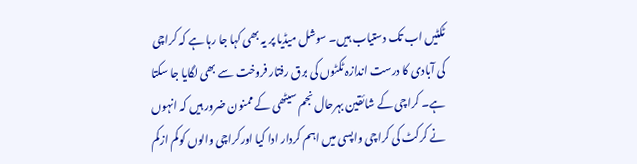ٹکٹیں اب تک دستیاب ہیں۔ سوشل میڈیا پر یہ بھی کہا جا رہا ہے کہ کراچی کی آبادی کا درست اندازہ ٹکٹوں کی برق رفتار فروخت سے بھی لگایا جا سکتا ہے۔ کراچی کے شائقین بہرحال نجم سیٹھی کے ممنون ضرور ہیں کہ انہوں نے کرکٹ کی کراچی واپسی میں اہم کردار ادا کیا اورکراچی والوں کوکم ازکم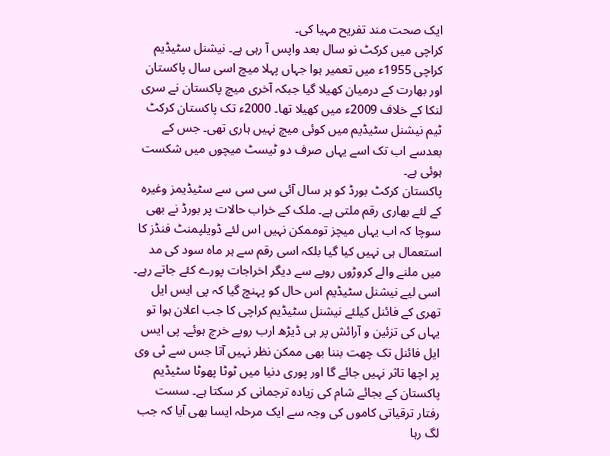ایک صحت مند تفریح مہیا کی۔
کراچی میں کرکٹ نو سال بعد واپس آ رہی ہے۔ نیشنل سٹیڈیم کراچی 1955ء میں تعمیر ہوا جہاں پہلا میچ اسی سال پاکستان اور بھارت کے درمیان کھیلا گیا جبکہ آخری میچ پاکستان نے سری لنکا کے خلاف 2009ء میں کھیلا تھا۔ 2000ء تک پاکستان کرکٹ ٹیم نیشنل سٹیڈیم میں کوئی میچ نہیں ہاری تھی۔ جس کے بعدسے اب تک اسے یہاں صرف دو ٹیسٹ میچوں میں شکست ہوئی ہے۔
پاکستان کرکٹ بورڈ کو ہر سال آئی سی سی سے سٹیڈیمز وغیرہ کے لئے بھاری رقم ملتی ہے۔ ملک کے خراب حالات پر بورڈ نے بھی سوچا کہ اب یہاں میچز توممکن نہیں اس لئے ڈویلپمنٹ فنڈز کا استعمال ہی نہیں کیا گیا بلکہ اسی رقم سے ہر ماہ سود کی مد میں ملنے والے کروڑوں روپے سے دیگر اخراجات پورے کئے جاتے رہے۔ اسی لیے نیشنل سٹیڈیم اس حال کو پہنچ گیا کہ پی ایس ایل تھری کے فائنل کیلئے نیشنل سٹیڈیم کراچی کا جب اعلان ہوا تو یہاں کی تزئین و آرائش پر ہی ڈیڑھ ارب روپے خرچ ہوئے۔ پی ایس ایل فائنل تک چھت بننا بھی ممکن نظر نہیں آتا جس سے ٹی وی پر اچھا تاثر نہیں جائے گا اور پوری دنیا میں ٹوٹا پھوٹا سٹیڈیم پاکستان کے بجائے شام کی زیادہ ترجمانی کر سکتا ہے۔ سست رفتار ترقیاتی کاموں کی وجہ سے ایک مرحلہ ایسا بھی آیا کہ جب لگ رہا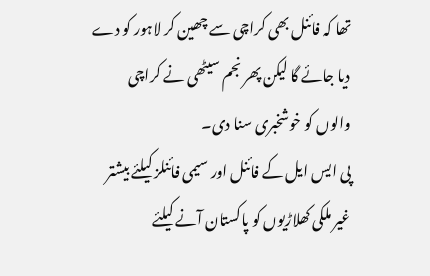تھا کہ فائنل بھی کراچی سے چھین کر لاہور کو دے دیا جائے گا لیکن پھر نجم سیٹھی نے کراچی والوں کو خوشخبری سنا دی۔
پی ایس ایل کے فائنل اور سیمی فائنلز کیلئے بیشتر غیر ملکی کھلاڑیوں کو پاکستان آنے کیلئے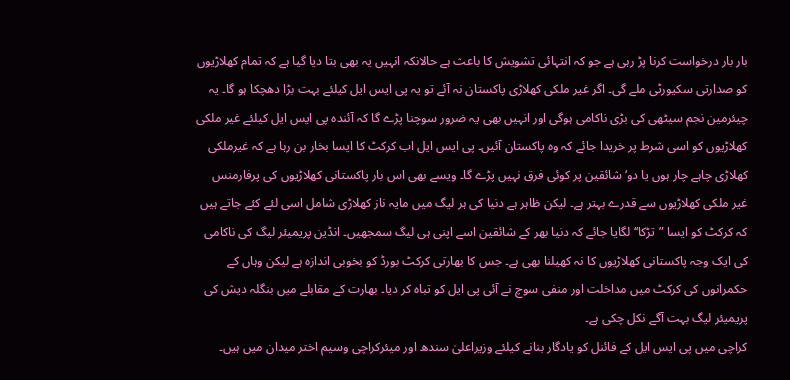بار بار درخواست کرنا پڑ رہی ہے جو کہ انتہائی تشویش کا باعث ہے حالانکہ انہیں یہ بھی بتا دیا گیا ہے کہ تمام کھلاڑیوں کو صدارتی سکیورٹی ملے گی۔ اگر غیر ملکی کھلاڑی پاکستان نہ آئے تو یہ پی ایس ایل کیلئے بہت بڑا دھچکا ہو گا۔ یہ چیئرمین نجم سیٹھی کی بڑی ناکامی ہوگی اور انہیں بھی یہ ضرور سوچنا پڑے گا کہ آئندہ پی ایس ایل کیلئے غیر ملکی کھلاڑیوں کو اسی شرط پر خریدا جائے کہ وہ پاکستان آئیں۔ پی ایس ایل اب کرکٹ کا ایسا بخار بن رہا ہے کہ غیرملکی کھلاڑی چاہے چار ہوں یا دو‘ شائقین پر کوئی فرق نہیں پڑے گا۔ ویسے بھی اس بار پاکستانی کھلاڑیوں کی پرفارمنس غیر ملکی کھلاڑیوں سے قدرے بہتر ہے۔ لیکن ظاہر ہے دنیا کی ہر لیگ میں مایہ ناز کھلاڑی شامل اسی لئے کئے جاتے ہیں کہ کرکٹ کو ایسا ”تڑکا‘‘ لگایا جائے کہ دنیا بھر کے شائقین اسے اپنی ہی لیگ سمجھیں۔ انڈین پریمیئر لیگ کی ناکامی کی ایک وجہ پاکستانی کھلاڑیوں کا نہ کھیلنا بھی ہے۔ جس کا بھارتی کرکٹ بورڈ کو بخوبی اندازہ ہے لیکن وہاں کے حکمرانوں کی کرکٹ میں مداخلت اور منفی سوچ نے آئی پی ایل کو تباہ کر دیا۔ بھارت کے مقابلے میں بنگلہ دیش کی پریمیئر لیگ بہت آگے نکل چکی ہے۔
کراچی میں پی ایس ایل کے فائنل کو یادگار بنانے کیلئے وزیراعلیٰ سندھ اور میئرکراچی وسیم اختر میدان میں ہیں۔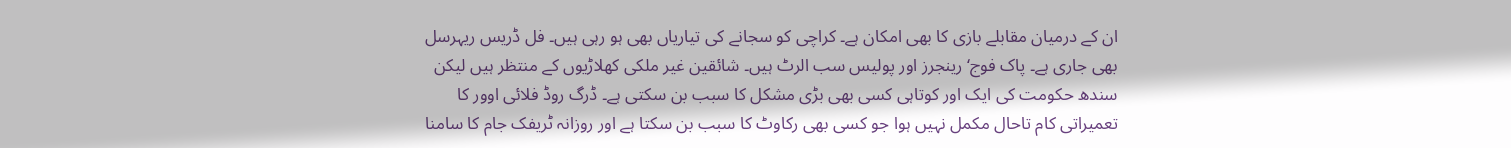ان کے درمیان مقابلے بازی کا بھی امکان ہے۔ کراچی کو سجانے کی تیاریاں بھی ہو رہی ہیں۔ فل ڈریس ریہرسل بھی جاری ہے۔ پاک فوج‘ رینجرز اور پولیس سب الرٹ ہیں۔ شائقین غیر ملکی کھلاڑیوں کے منتظر ہیں لیکن سندھ حکومت کی ایک اور کوتاہی کسی بھی بڑی مشکل کا سبب بن سکتی ہے۔ ڈرگ روڈ فلائی اوور کا تعمیراتی کام تاحال مکمل نہیں ہوا جو کسی بھی رکاوٹ کا سبب بن سکتا ہے اور روزانہ ٹریفک جام کا سامنا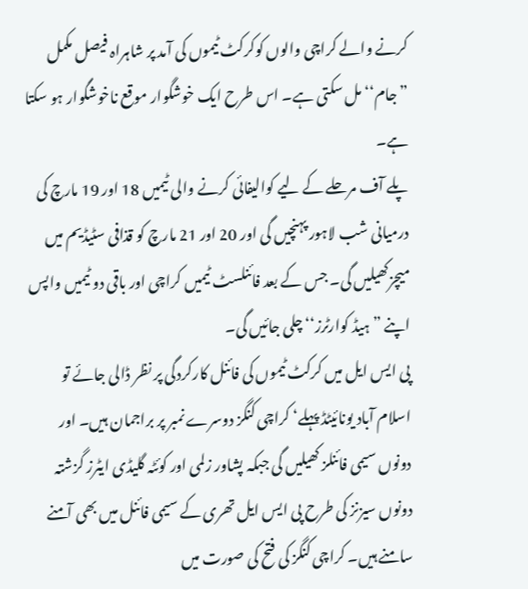کرنے والے کراچی والوں کوکرکٹ ٹیموں کی آمد پر شاہراہ فیصل مکمل ”جام‘‘ مل سکتی ہے۔ اس طرح ایک خوشگوار موقع ناخوشگوار ہو سکتا ہے۔
پلے آف مرحلے کے لیے کوالیفائی کرنے والی ٹیمیں 18 اور 19 مارچ کی درمیانی شب لاہور پہنچیں گی اور 20 اور 21 مارچ کو قذافی سٹیڈیم میں میچزکھیلیں گی۔ جس کے بعد فائنلسٹ ٹیمیں کراچی اور باقی دو ٹیمیں واپس اپنے ”ہیڈ کوارٹرز‘‘ چلی جائیں گی۔
پی ایس ایل میں کرکٹ ٹیموں کی فائنل کارکردگی پر نظر ڈالی جائے تو اسلام آباد یونائیٹڈ پہلے‘ کراچی کنگز دوسرے نمبر پر براجمان ہیں۔ اور دونوں سیمی فائنلز کھیلیں گی جبکہ پشاور زلمی اور کوئٹہ گلیڈی ایٹرز گزشتہ دونوں سیزنز کی طرح پی ایس ایل تھری کے سیمی فائنل میں بھی آمنے سامنے ہیں۔ کراچی کنگز کی فتح کی صورت میں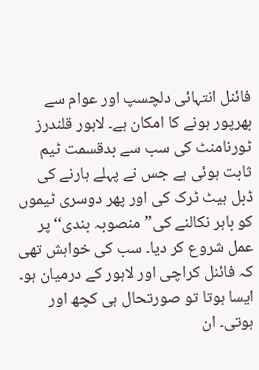فائنل انتہائی دلچسپ اور عوام سے بھرپور ہونے کا امکان ہے۔ لاہور قلندرز ٹورنامنٹ کی سب سے بدقسمت ٹیم ثابت ہوئی ہے جس نے پہلے ہارنے کی ڈبل ہیٹ ٹرک کی اور پھر دوسری ٹیموں کو باہر نکالنے کی”منصوبہ بندی‘‘ پر عمل شروع کر دیا۔ سب کی خواہش تھی کہ فائنل کراچی اور لاہور کے درمیان ہو۔ ایسا ہوتا تو صورتحال ہی کچھ اور ہوتی۔ ان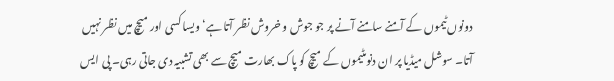دونوں ٹیموں کے آمنے سامنے آنے پر جو جوش و خروش نظر آتا ہے‘ ویسا کسی اور میچ میں نظر نہیں آتا۔ سوشل میڈیا پر ان دنوںٹیموں کے میچ کو پاک بھارت میچ سے بھی تشبیہ دی جاتی رہی۔ پی ایس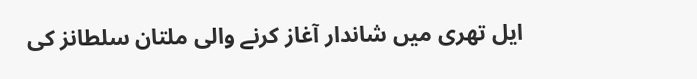ایل تھری میں شاندار آغاز کرنے والی ملتان سلطانز کی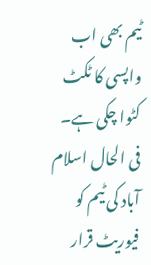ٹیم بھی اب واپسی کا ٹکٹ کٹوا چکی ہے۔ فی الحال اسلام آباد کی ٹیم کو فیوریٹ قرار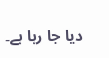دیا جا رہا ہے۔